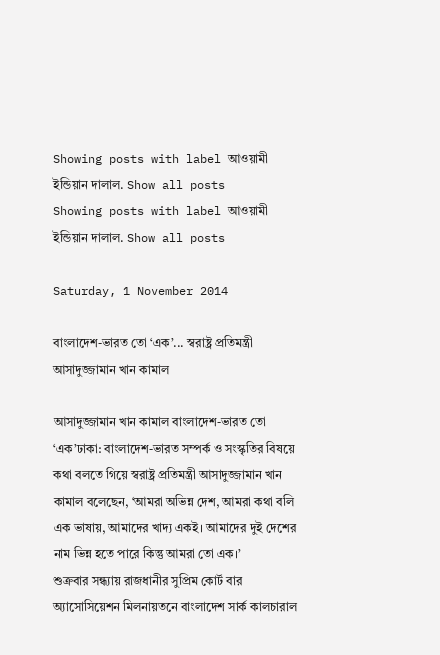Showing posts with label আওয়ামী ইন্ডিয়ান দালাল. Show all posts
Showing posts with label আওয়ামী ইন্ডিয়ান দালাল. Show all posts

Saturday, 1 November 2014

বাংলাদেশ-ভারত তো ‘এক’... স্বরাষ্ট্র প্রতিমন্ত্রী আসাদুজ্জামান খান কামাল

আসাদুজ্জামান খান কামাল বাংলাদেশ-ভারত তো ‘এক’ঢাকা: বাংলাদেশ-ভারত সম্পর্ক ও সংস্কৃতির বিষয়ে কথা বলতে গিয়ে স্বরাষ্ট্র প্রতিমন্ত্রী আসাদুজ্জামান খান কামাল বলেছেন, ‘আমরা অভিন্ন দেশ, আমরা কথা বলি এক ভাষায়, আমাদের খাদ্য একই। আমাদের দুই দেশের নাম ভিন্ন হতে পারে কিন্তু আমরা তো এক।’
শুক্রবার সন্ধ্যায় রাজধানীর সুপ্রিম কোর্ট বার অ্যাসোসিয়েশন মিলনায়তনে বাংলাদেশ সার্ক কালচারাল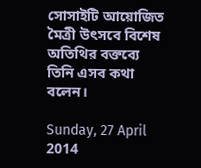সোসাইটি আয়োজিত মৈত্রী উৎসবে বিশেষ অতিথির বক্তব্যে তিনি এসব কথা বলেন।

Sunday, 27 April 2014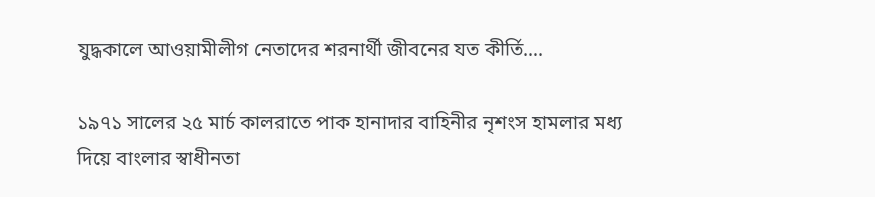যুদ্ধকালে আওয়ামীলীগ নেতাদের শরনার্থী জীবনের যত কীর্তি….

১৯৭১ সালের ২৫ মার্চ কালরাতে পাক হানাদার বাহিনীর নৃশংস হামলার মধ্য দিয়ে বাংলার স্বাধীনতা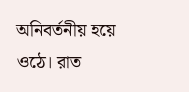অনিবর্তনীয় হয়ে ওঠে। রাত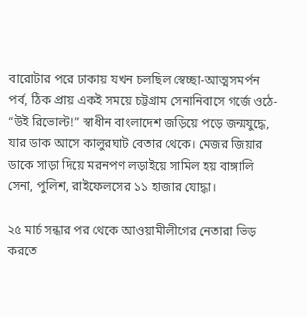বারোটার পরে ঢাকায় যখন চলছিল স্বেচ্ছা-আত্মসমর্পন পর্ব, ঠিক প্রায় একই সময়ে চট্টগ্রাম সেনানিবাসে গর্জে ওঠে- “উই রিভোল্ট!” স্বাধীন বাংলাদেশ জড়িয়ে পড়ে জন্মযুদ্ধে, যার ডাক আসে কালুরঘাট বেতার থেকে। মেজর জিয়ার ডাকে সাড়া দিয়ে মরনপণ লড়াইয়ে সামিল হয় বাঙ্গালি সেনা, পুলিশ, রাইফেলসের ১১ হাজার যোদ্ধা।

২৫ মার্চ সন্ধার পর থেকে আওয়ামীলীগের নেতারা ভিড় করতে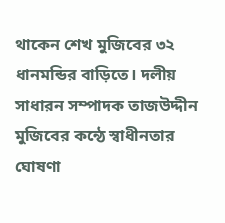থাকেন শেখ মুজিবের ৩২ ধানমন্ডির বাড়িতে। দলীয় সাধারন সম্পাদক তাজউদ্দীন মুজিবের কন্ঠে স্বাধীনতার ঘোষণা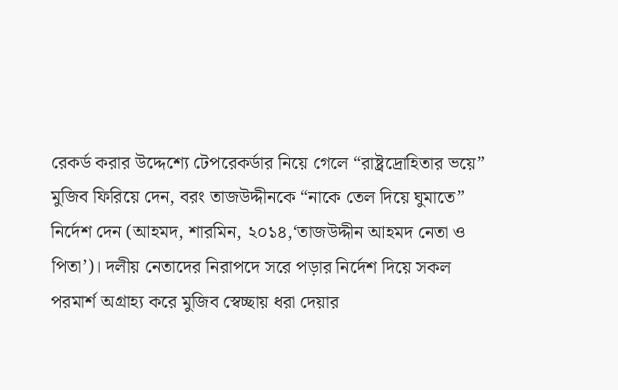রেকর্ড করার উদ্দেশ্যে টেপরেকর্ডার নিয়ে গেলে “রাষ্ট্রদ্রোহিতার ভয়ে” মুজিব ফিরিয়ে দেন, বরং তাজউদ্দীনকে “নাকে তেল দিয়ে ঘুমাতে” নির্দেশ দেন (আহমদ, শারমিন, ২০১৪,‘তাজউদ্দীন আহমদ নেতা ও পিতা’)। দলীয় নেতাদের নিরাপদে সরে পড়ার নির্দেশ দিয়ে সকল পরমার্শ অগ্রাহ্য করে মুজিব স্বেচ্ছায় ধরা দেয়ার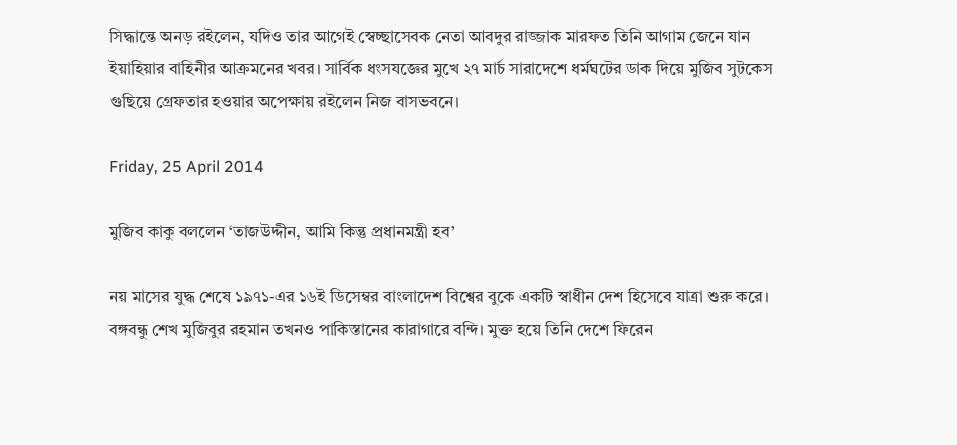সিদ্ধান্তে অনড় রইলেন, যদিও তার আগেই স্বেচ্ছাসেবক নেতা আবদুর রাজ্জাক মারফত তিনি আগাম জেনে যান ইয়াহিয়ার বাহিনীর আক্রমনের খবর। সার্বিক ধংসযজ্ঞের মুখে ২৭ মার্চ সারাদেশে ধর্মঘটের ডাক দিয়ে মুজিব সুটকেস গুছিয়ে গ্রেফতার হওয়ার অপেক্ষায় রইলেন নিজ বাসভবনে।

Friday, 25 April 2014

মুজিব কাকু বললেন ‘তাজউদ্দীন, আমি কিন্তু প্রধানমন্ত্রী হব’

নয় মাসের যুদ্ধ শেষে ১৯৭১-এর ১৬ই ডিসেম্বর বাংলাদেশ বিশ্বের বুকে একটি স্বাধীন দেশ হিসেবে যাত্রা শুরু করে। বঙ্গবন্ধু শেখ মুজিবুর রহমান তখনও পাকিস্তানের কারাগারে বন্দি। মুক্ত হয়ে তিনি দেশে ফিরেন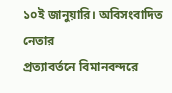১০ই জানুয়ারি। অবিসংবাদিত নেতার
প্রত্যাবর্তনে বিমানবন্দরে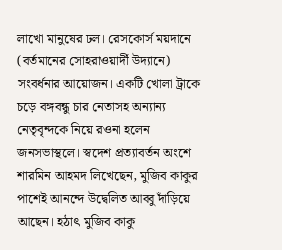লাখো মানুষের ঢল। রেসকোর্স ময়দানে (বর্তমানের সোহরাওয়ার্দী উদ্যানে) সংবর্ধনার আয়োজন। একটি খোলা ট্রাকে চড়ে বঙ্গবন্ধু চার নেতাসহ অন্যান্য নেতৃবৃন্দকে নিয়ে রওনা হলেন জনসভাস্থলে। স্বদেশ প্রত্যাবর্তন অংশে শারমিন আহমদ লিখেছেন, মুজিব কাকুর পাশেই আনন্দে উদ্বেলিত আব্বু দাঁড়িয়ে আছেন। হঠাৎ মুজিব কাকু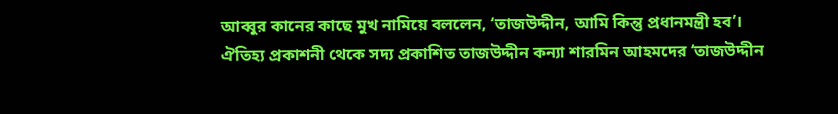আব্বুর কানের কাছে মুখ নামিয়ে বললেন, ‘তাজউদ্দীন, আমি কিন্তু প্রধানমন্ত্রী হব’। ঐতিহ্য প্রকাশনী থেকে সদ্য প্রকাশিত তাজউদ্দীন কন্যা শারমিন আহমদের ‘তাজউদ্দীন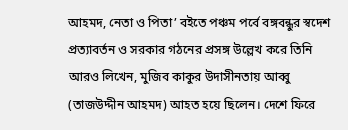আহমদ, নেতা ও পিতা’ বইতে পঞ্চম পর্বে বঙ্গবন্ধুর স্বদেশ প্রত্যাবর্তন ও সরকার গঠনের প্রসঙ্গ উল্লেখ করে তিনি আরও লিখেন, মুজিব কাকুর উদাসীনতায় আব্বু (তাজউদ্দীন আহমদ) আহত হয়ে ছিলেন। দেশে ফিরে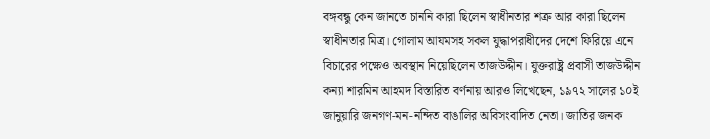বঙ্গবন্ধু কেন জানতে চাননি কারা ছিলেন স্বাধীনতার শত্রু আর কারা ছিলেন স্বাধীনতার মিত্র। গোলাম আযমসহ সকল যুদ্ধাপরাধীদের দেশে ফিরিয়ে এনে বিচারের পক্ষেও অবস্থান নিয়েছিলেন তাজউদ্দীন। যুক্তরাষ্ট্র প্রবাসী তাজউদ্দীন কন্যা শারমিন আহমদ বিস্তারিত বর্ণনায় আরও লিখেছেন, ১৯৭২ সালের ১০ই জানুয়ারি জনগণ-মন-নন্দিত বাঙালির অবিসংবাদিত নেতা। জাতির জনক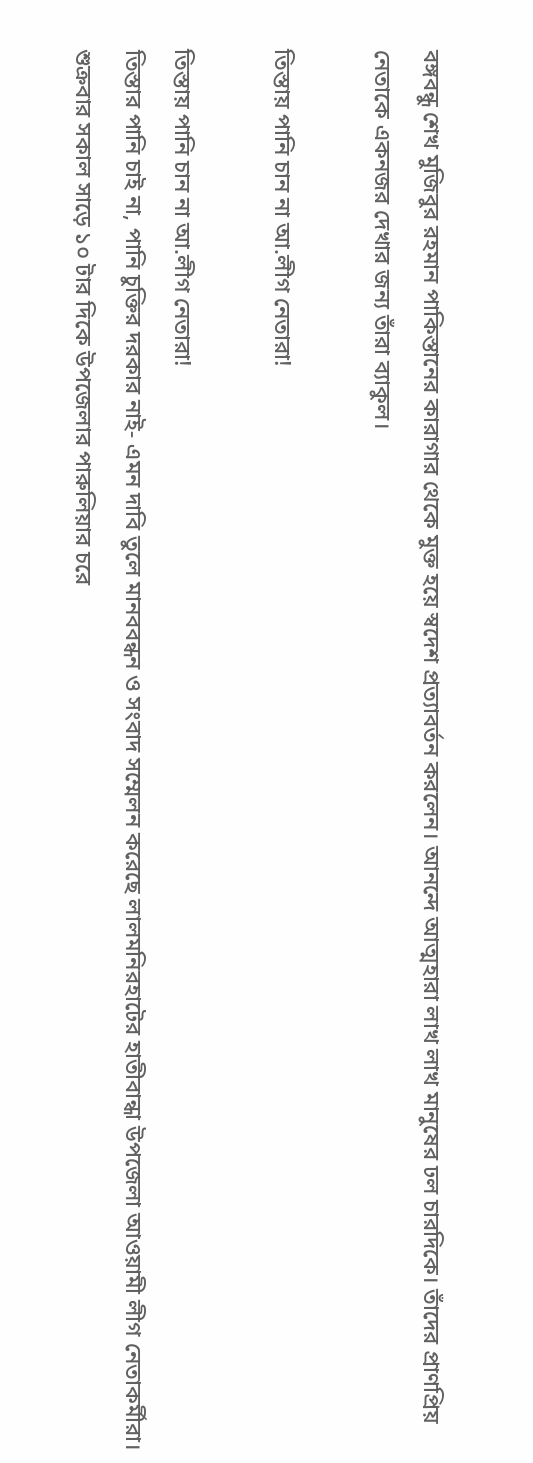বঙ্গবন্ধু শেখ মুজিবুর রহমান পাকিস্তানের কারাগার থেকে মুক্ত হয়ে স্বদেশ প্রত্যাবর্তন করলেন। আনন্দে আত্মহারা লাখ লাখ মানুষের ঢল চারদিকে। তাঁদের প্রাণপ্রিয় নেতাকে একনজর দেখার জন্য তাঁরা ব্যাকুল।

তিস্তায় পানি চান না আ.লীগ নেতারা!

তিস্তায় পানি চান না আ.লীগ নেতারা!
তিস্তার পানি চাই না, পানি চুক্তির দরকার নাই- এমন দাবি তুলে মানববন্ধন ও সংবাদ সম্মেলন করেছে লালমনিরহাটের হাতীবান্ধা উপজেলা আওয়ামী লীগ নেতাকর্মীরা।
শুক্রবার সকাল সাড়ে ১০ টার দিকে উপজেলার পারুলিয়ার চরে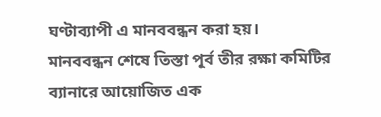ঘণ্টাব্যাপী এ মানববন্ধন করা হয়।
মানববন্ধন শেষে তিস্তা পূর্ব তীর রক্ষা কমিটির ব্যানারে আয়োজিত এক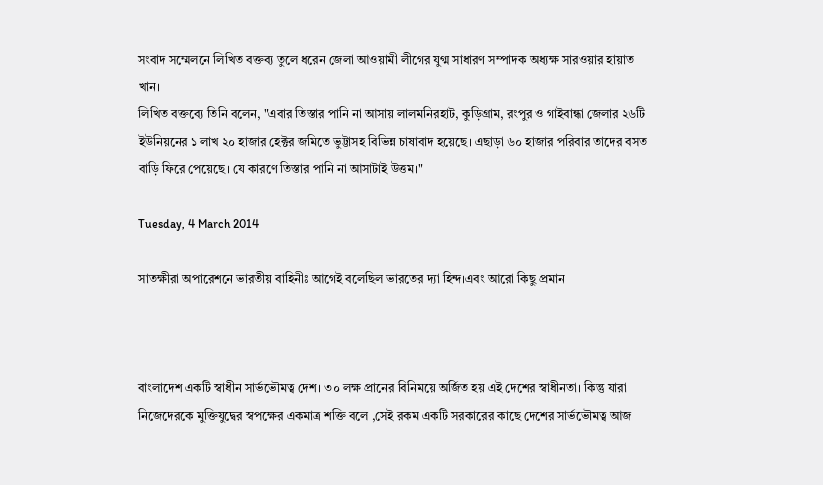সংবাদ সম্মেলনে লিখিত বক্তব্য তুলে ধরেন জেলা আওয়ামী লীগের যুগ্ম সাধারণ সম্পাদক অধ্যক্ষ সারওয়ার হায়াত খান।
লিখিত বক্তব্যে তিনি বলেন, "এবার তিস্তার পানি না আসায় লালমনিরহাট, কুড়িগ্রাম, রংপুর ও গাইবান্ধা জেলার ২৬টি ইউনিয়নের ১ লাখ ২০ হাজার হেক্টর জমিতে ভুট্টাসহ বিভিন্ন চাষাবাদ হয়েছে। এছাড়া ৬০ হাজার পরিবার তাদের বসত বাড়ি ফিরে পেয়েছে। যে কারণে তিস্তার পানি না আসাটাই উত্তম।"

Tuesday, 4 March 2014

সাতক্ষীরা অপারেশনে ভারতীয় বাহিনীঃ আগেই বলেছিল ভারতের দ্যা হিন্দ।এবং আরো কিছু প্রমান



বাংলাদেশ একটি স্বাধীন সার্ভভৌমত্ব দেশ। ৩০ লক্ষ প্রানের বিনিময়ে অর্জিত হয় এই দেশের স্বাধীনতা। কিন্তু যারা নিজেদেরকে মুক্তিযুদ্বের স্বপক্ষের একমাত্র শক্তি বলে ,সেই রকম একটি সরকারের কাছে দেশের সার্ভভৌমত্ব আজ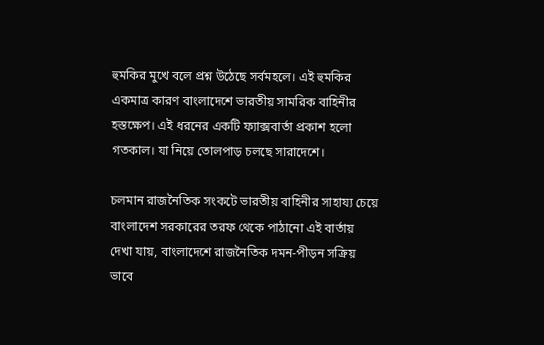হুমকির মুখে বলে প্রশ্ন উঠেছে সর্বমহলে। এই হুমকির একমাত্র কারণ বাংলাদেশে ভারতীয় সামরিক বাহিনীর হস্তক্ষেপ। এই ধরনের একটি ফ্যাক্সবার্তা প্রকাশ হলো গতকাল। যা নিয়ে তোলপাড় চলছে সারাদেশে।

চলমান রাজনৈতিক সংকটে ভারতীয় বাহিনীর সাহায্য চেয়ে বাংলাদেশ সরকারের তরফ থেকে পাঠানো এই বার্তায় দেখা যায়, বাংলাদেশে রাজনৈতিক দমন-পীড়ন সক্রিয় ভাবে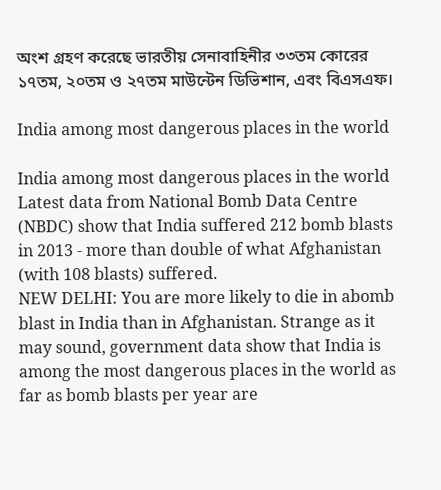অংশ গ্রহণ করেছে ভারতীয় সেনাবাহিনীর ৩৩তম কোরের ১৭তম, ২০তম ও ২৭তম মাউন্টেন ডিভিশান, এবং বিএসএফ।

India among most dangerous places in the world

India among most dangerous places in the world
Latest data from National Bomb Data Centre (NBDC) show that India suffered 212 bomb blasts in 2013 - more than double of what Afghanistan (with 108 blasts) suffered.
NEW DELHI: You are more likely to die in abomb blast in India than in Afghanistan. Strange as it may sound, government data show that India is among the most dangerous places in the world as far as bomb blasts per year are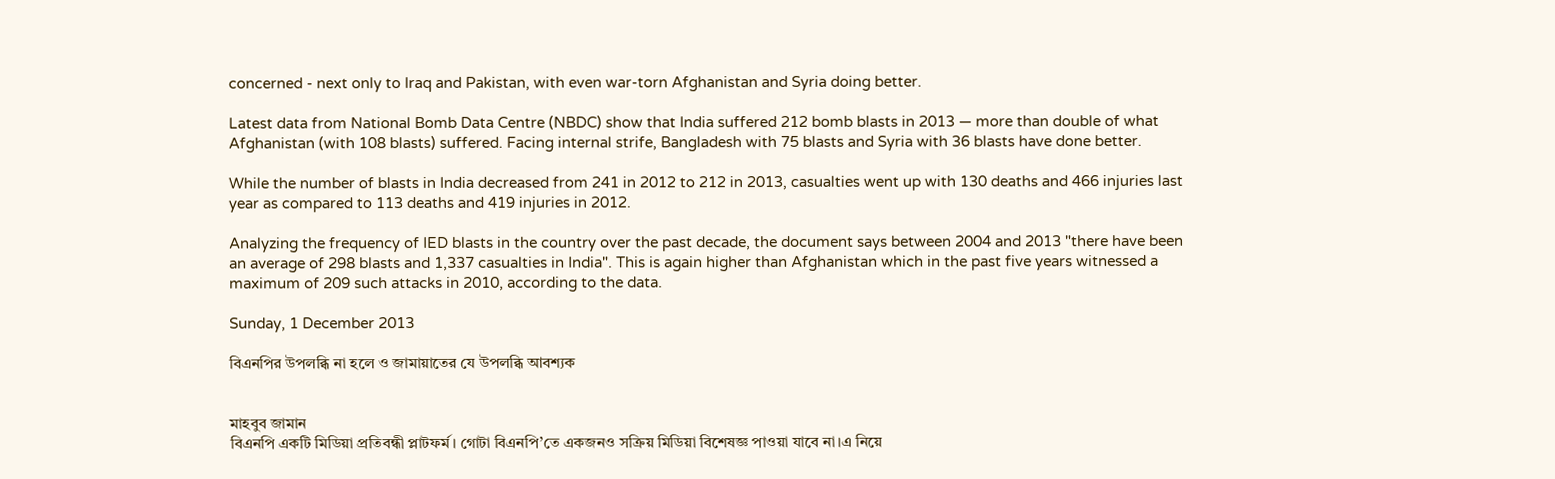concerned - next only to Iraq and Pakistan, with even war-torn Afghanistan and Syria doing better.

Latest data from National Bomb Data Centre (NBDC) show that India suffered 212 bomb blasts in 2013 — more than double of what Afghanistan (with 108 blasts) suffered. Facing internal strife, Bangladesh with 75 blasts and Syria with 36 blasts have done better.

While the number of blasts in India decreased from 241 in 2012 to 212 in 2013, casualties went up with 130 deaths and 466 injuries last year as compared to 113 deaths and 419 injuries in 2012.

Analyzing the frequency of IED blasts in the country over the past decade, the document says between 2004 and 2013 "there have been an average of 298 blasts and 1,337 casualties in India". This is again higher than Afghanistan which in the past five years witnessed a maximum of 209 such attacks in 2010, according to the data.

Sunday, 1 December 2013

বিএনপির উপলব্ধি না হলে ও জামায়াতের যে উপলব্ধি আবশ্যক


মাহবুব জামান
বিএনপি একটি মিডিয়া প্রতিবন্ধী প্লাটফর্ম। গোটা বিএনপি’তে একজনও সক্রিয় মিডিয়া বিশেষজ্ঞ পাওয়া যাবে না।এ নিয়ে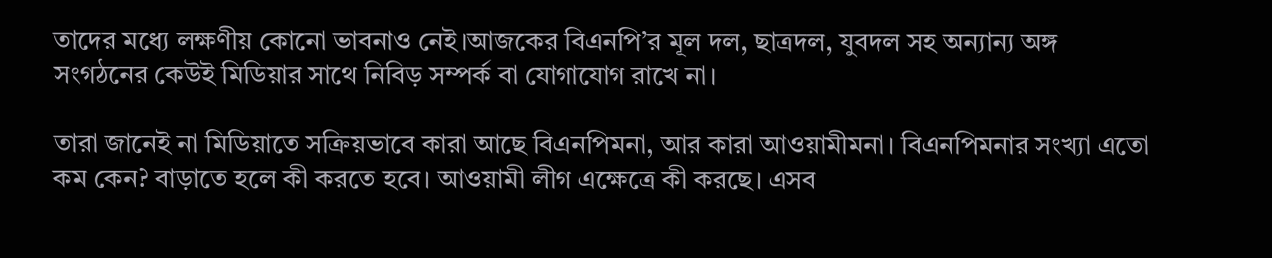তাদের মধ্যে লক্ষণীয় কোনো ভাবনাও নেই।আজকের বিএনপি’র মূল দল, ছাত্রদল, যুবদল সহ অন্যান্য অঙ্গ সংগঠনের কেউই মিডিয়ার সাথে নিবিড় সম্পর্ক বা যোগাযোগ রাখে না।

তারা জানেই না মিডিয়াতে সক্রিয়ভাবে কারা আছে বিএনপিমনা, আর কারা আওয়ামীমনা। বিএনপিমনার সংখ্যা এতো কম কেন? বাড়াতে হলে কী করতে হবে। আওয়ামী লীগ এক্ষেত্রে কী করছে। এসব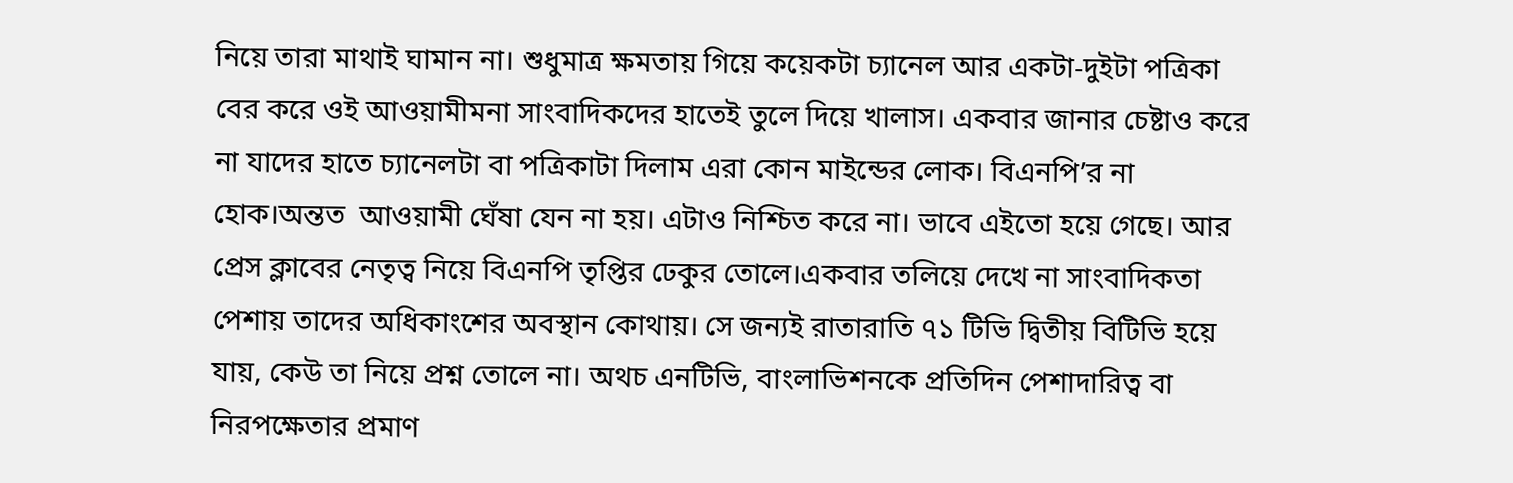নিয়ে তারা মাথাই ঘামান না। শুধুমাত্র ক্ষমতায় গিয়ে কয়েকটা চ্যানেল আর একটা-দুইটা পত্রিকা বের করে ওই আওয়ামীমনা সাংবাদিকদের হাতেই তুলে দিয়ে খালাস। একবার জানার চেষ্টাও করে না যাদের হাতে চ্যানেলটা বা পত্রিকাটা দিলাম এরা কোন মাইন্ডের লোক। বিএনপি’র না হোক।অন্তত  আওয়ামী ঘেঁষা যেন না হয়। এটাও নিশ্চিত করে না। ভাবে এইতো হয়ে গেছে। আর প্রেস ক্লাবের নেতৃত্ব নিয়ে বিএনপি তৃপ্তির ঢেকুর তোলে।একবার তলিয়ে দেখে না সাংবাদিকতা পেশায় তাদের অধিকাংশের অবস্থান কোথায়। সে জন্যই রাতারাতি ৭১ টিভি দ্বিতীয় বিটিভি হয়ে যায়, কেউ তা নিয়ে প্রশ্ন তোলে না। অথচ এনটিভি, বাংলাভিশনকে প্রতিদিন পেশাদারিত্ব বা নিরপক্ষেতার প্রমাণ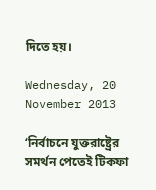দিতে হয়।

Wednesday, 20 November 2013

‘নির্বাচনে যুক্তরাষ্ট্রের সমর্থন পেতেই টিকফা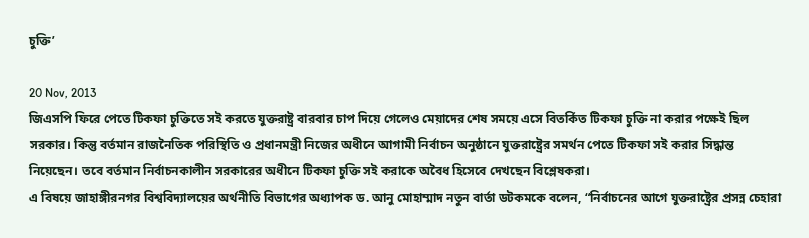চুক্তি’

20 Nov, 2013
জিএসপি ফিরে পেতে টিকফা চুক্তিতে সই করতে যুক্তরাষ্ট্র বারবার চাপ দিয়ে গেলেও মেয়াদের শেষ সময়ে এসে বিতর্কিত টিকফা চুক্তি না করার পক্ষেই ছিল সরকার। কিন্তু বর্তমান রাজনৈতিক পরিস্থিতি ও প্রধানমন্ত্রী নিজের অধীনে আগামী নির্বাচন অনুষ্ঠানে যুক্তরাষ্ট্রের সমর্থন পেতে টিকফা সই করার সিদ্ধান্ত নিয়েছেন। তবে বর্তমান নির্বাচনকালীন সরকারের অধীনে টিকফা চুক্তি সই করাকে অবৈধ হিসেবে দেখছেন বিশ্লেষকরা।
এ বিষয়ে জাহাঙ্গীরনগর বিশ্ববিদ্যালয়ের অর্থনীতি বিভাগের অধ্যাপক ড. আনু মোহাম্মাদ নতুন বার্তা ডটকমকে বলেন, “নির্বাচনের আগে যুক্তরাষ্ট্রের প্রসন্ন চেহারা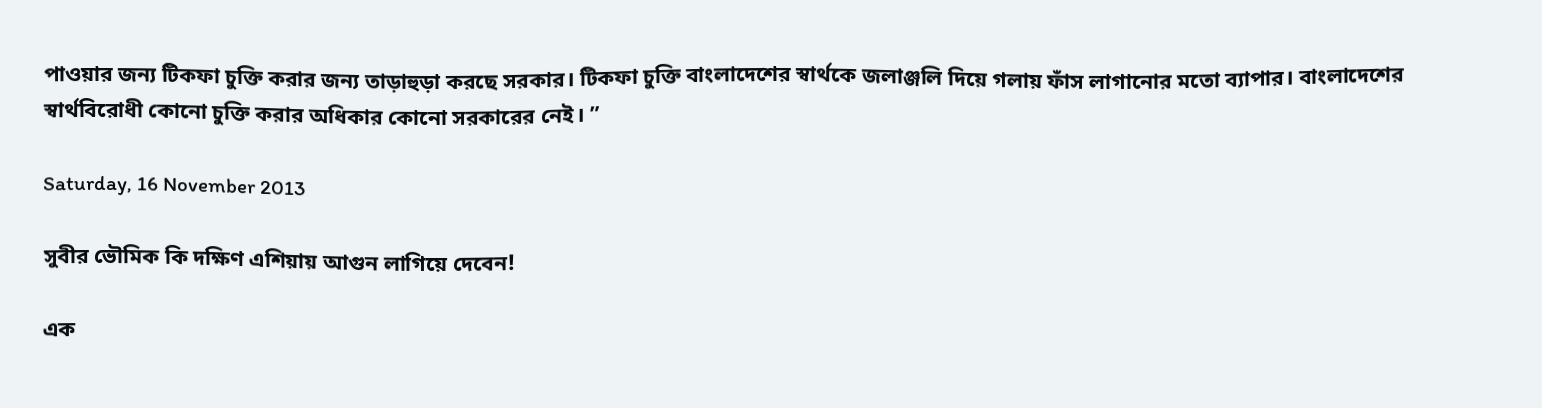পাওয়ার জন্য টিকফা চুক্তি করার জন্য তাড়াহুড়া করছে সরকার। টিকফা চুক্তি বাংলাদেশের স্বার্থকে জলাঞ্জলি দিয়ে গলায় ফাঁস লাগানোর মতো ব্যাপার। বাংলাদেশের স্বার্থবিরোধী কোনো চুক্তি করার অধিকার কোনো সরকারের নেই। ”

Saturday, 16 November 2013

সুবীর ভৌমিক কি দক্ষিণ এশিয়ায় আগুন লাগিয়ে দেবেন!

এক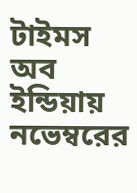টাইমস অব ইন্ডিয়ায় নভেম্বরের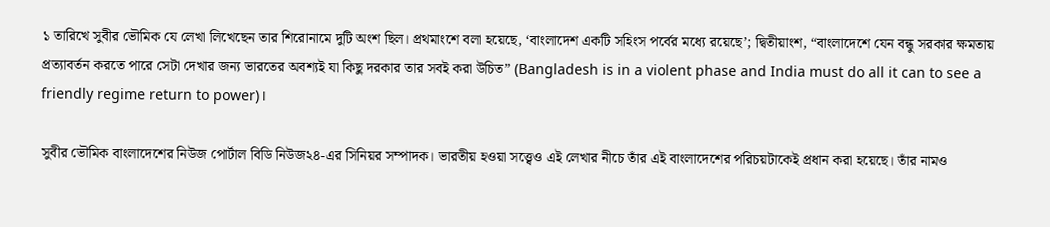১ তারিখে সুবীর ভৌমিক যে লেখা লিখেছেন তার শিরোনামে দুটি অংশ ছিল। প্রথমাংশে বলা হয়েছে, ‘বাংলাদেশ একটি সহিংস পর্বের মধ্যে রয়েছে’; দ্বিতীয়াংশ, “বাংলাদেশে যেন বন্ধু সরকার ক্ষমতায় প্রত্যাবর্তন করতে পারে সেটা দেখার জন্য ভারতের অবশ্যই যা কিছু দরকার তার সবই করা উচিত” (Bangladesh is in a violent phase and India must do all it can to see a friendly regime return to power)।

সুবীর ভৌমিক বাংলাদেশের নিউজ পোর্টাল বিডি নিউজ২৪-এর সিনিয়র সম্পাদক। ভারতীয় হওয়া সত্ত্বেও এই লেখার নীচে তাঁর এই বাংলাদেশের পরিচয়টাকেই প্রধান করা হয়েছে। তাঁর নামও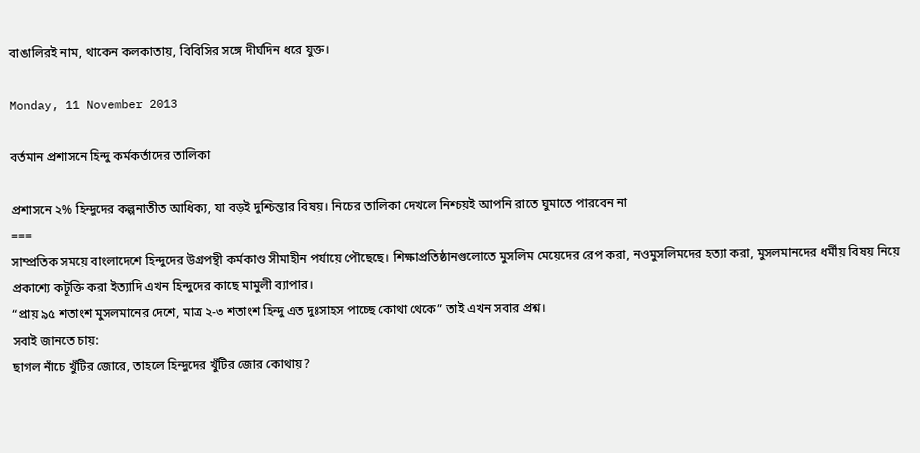বাঙালিরই নাম, থাকেন কলকাতায়, বিবিসির সঙ্গে দীর্ঘদিন ধরে যুক্ত।

Monday, 11 November 2013

বর্তমান প্রশাসনে হিন্দু কর্মকর্তাদের তালিকা

প্রশাসনে ২% হিন্দুদের কল্পনাতীত আধিক্য, যা বড়ই দুশ্চিন্তার বিষয়। নিচের তালিকা দেখলে নিশ্চয়ই আপনি রাতে ঘুমাতে পারবেন না
===
সাম্প্রতিক সময়ে বাংলাদেশে হিন্দুদের উগ্রপন্থী কর্মকাণ্ড সীমাহীন পর্যায়ে পৌছেছে। শিক্ষাপ্রতিষ্ঠানগুলোতে মুসলিম মেয়েদের রেপ করা, নওমুসলিমদের হত্যা করা, মুসলমানদের ধর্মীয় বিষয় নিয়ে প্রকাশ্যে কটূক্তি করা ইত্যাদি এখন হিন্দুদের কাছে মামুলী ব্যাপার।
“প্রায় ৯৫ শতাংশ মুসলমানের দেশে, মাত্র ২-৩ শতাংশ হিন্দু এত দুঃসাহস পাচ্ছে কোথা থেকে” তাই এখন সবার প্রশ্ন।
সবাই জানতে চায়:
ছাগল নাঁচে খুঁটির জোরে, তাহলে হিন্দুদের খুঁটির জোর কোথায়?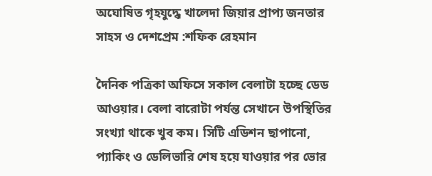অঘোষিত গৃহযুদ্ধে খালেদা জিয়ার প্রাপ্য জনতার সাহস ও দেশপ্রেম :শফিক রেহমান

দৈনিক পত্রিকা অফিসে সকাল বেলাটা হচ্ছে ডেড আওয়ার। বেলা বারোটা পর্যন্ত সেখানে উপস্থিতির সংখ্যা থাকে খুব কম। সিটি এডিশন ছাপানো, প্যাকিং ও ডেলিভারি শেষ হয়ে যাওয়ার পর ভোর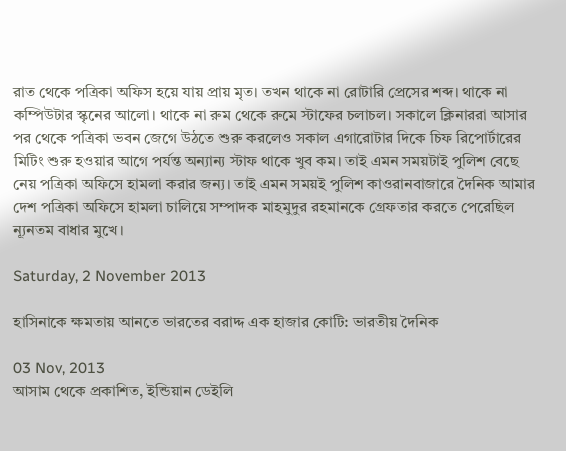রাত থেকে পত্রিকা অফিস হয়ে যায় প্রায় মৃত। তখন থাকে না রোটারি প্রেসের শব্দ। থাকে না কম্পিউটার স্কৃনের আলো। থাকে না রুম থেকে রুমে স্টাফের চলাচল। সকালে ক্লিনাররা আসার পর থেকে পত্রিকা ভবন জেগে উঠতে শুরু করলেও সকাল এগারোটার দিকে চিফ রিপোর্টারের মিটিং শুরু হওয়ার আগে পর্যন্ত অন্যান্য স্টাফ থাকে খুব কম। তাই এমন সময়টাই পুলিশ বেছে নেয় পত্রিকা অফিসে হামলা করার জন্য। তাই এমন সময়ই পুলিশ কাওরানবাজারে দৈনিক আমার দেশ পত্রিকা অফিসে হামলা চালিয়ে সম্পাদক মাহমুদুর রহমানকে গ্রেফতার করতে পেরেছিল ন্যূনতম বাধার মুখে।

Saturday, 2 November 2013

হাসিনাকে ক্ষমতায় আনতে ভারতের বরাদ্দ এক হাজার কোটি: ভারতীয় দৈনিক

03 Nov, 2013
আসাম থেকে প্রকাশিত, ইন্ডিয়ান ডেইলি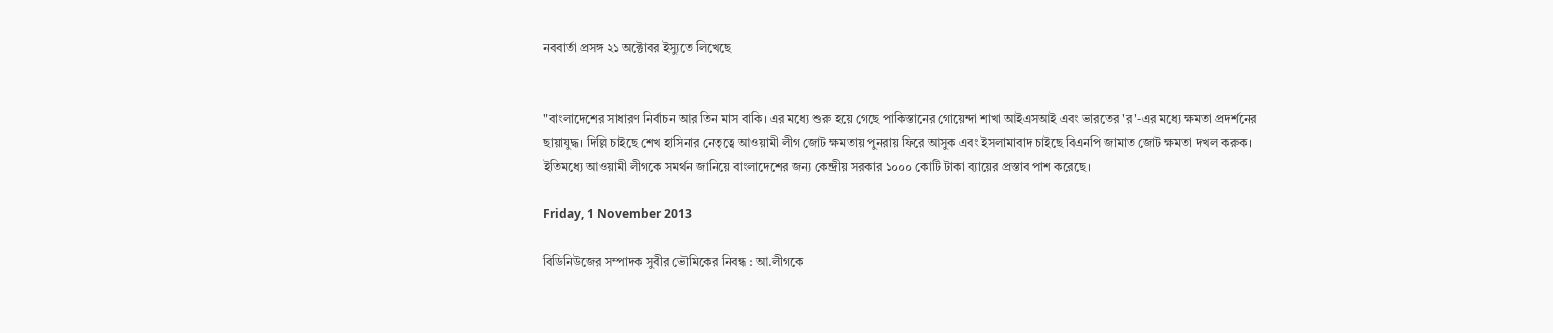নববার্তা প্রসঙ্গ ২১ অক্টোবর ইস্যুতে লিখেছে


"বাংলাদেশের সাধারণ নির্বাচন আর তিন মাস বাকি। এর মধ্যে শুরু হয়ে গেছে পাকিস্তানের গোয়েন্দা শাখা আইএসআই এবং ভারতের 'র'-এর মধ্যে ক্ষমতা প্রদর্শনের ছায়াযুদ্ধ। দিল্লি চাইছে শেখ হাসিনার নেতৃত্বে আওয়ামী লীগ জোট ক্ষমতায় পুনরায় ফিরে আসুক এবং ইসলামাবাদ চাইছে বিএনপি জামাত জোট ক্ষমতা দখল করুক। ইতিমধ্যে আওয়ামী লীগকে সমর্থন জানিয়ে বাংলাদেশের জন্য কেন্দ্রীয় সরকার ১০০০ কোটি টাকা ব্যায়ের প্রস্তাব পাশ করেছে।

Friday, 1 November 2013

বিডিনিউজের সম্পাদক সুবীর ভৌমিকের নিবন্ধ : আ.লীগকে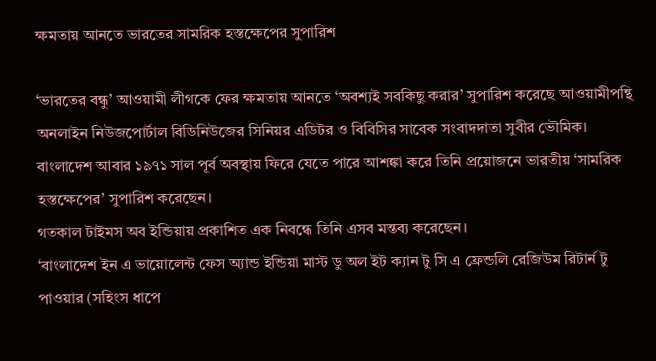ক্ষমতায় আনতে ভারতের সামরিক হস্তক্ষেপের সুপারিশ

‘ভারতের বন্ধু’ আওয়ামী লীগকে ফের ক্ষমতায় আনতে ‘অবশ্যই সবকিছু করার’ সুপারিশ করেছে আওয়ামীপন্থি অনলাইন নিউজপোর্টাল বিডিনিউজের সিনিয়র এডিটর ও বিবিসির সাবেক সংবাদদাতা সুবীর ভৌমিক। বাংলাদেশ আবার ১৯৭১ সাল পূর্ব অবস্থায় ফিরে যেতে পারে আশঙ্কা করে তিনি প্রয়োজনে ভারতীয় ‘সামরিক হস্তক্ষেপের’ সুপারিশ করেছেন।
গতকাল টাইমস অব ইন্ডিয়ায় প্রকাশিত এক নিবন্ধে তিনি এসব মন্তব্য করেছেন।
‘বাংলাদেশ ইন এ ভায়োলেন্ট ফেস অ্যান্ড ইন্ডিয়া মাস্ট ডু অল ইট ক্যান টু সি এ ফ্রেন্ডলি রেজিউম রিটার্ন টু পাওয়ার (সহিংস ধাপে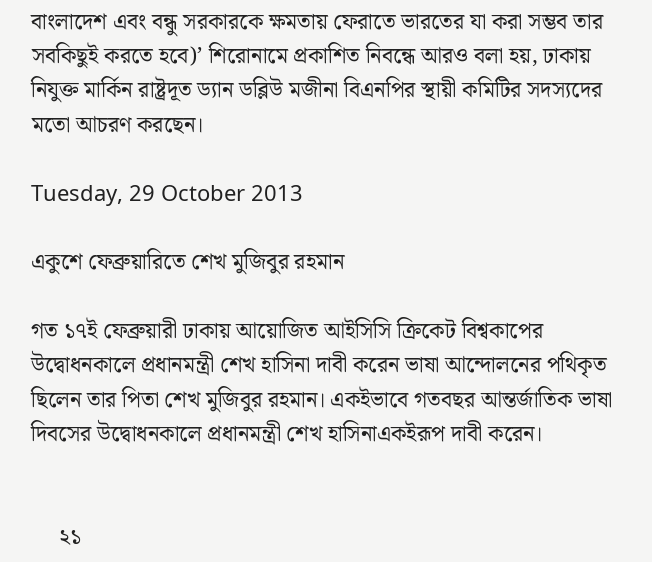বাংলাদেশ এবং বন্ধু সরকারকে ক্ষমতায় ফেরাতে ভারতের যা করা সম্ভব তার সবকিছুই করতে হবে)’ শিরোনামে প্রকাশিত নিবন্ধে আরও বলা হয়, ঢাকায় নিযুক্ত মার্কিন রাষ্ট্রদূত ড্যান ডব্লিউ মজীনা বিএনপির স্থায়ী কমিটির সদস্যদের মতো আচরণ করছেন।

Tuesday, 29 October 2013

একুশে ফেব্রুয়ারিতে শেখ মুজিবুর রহমান

গত ১৭ই ফেব্রুয়ারী ঢাকায় আয়োজিত আইসিসি ক্রিকেট বিশ্বকাপের উদ্বোধনকালে প্রধানমন্ত্রী শেখ হাসিনা দাবী করেন ভাষা আন্দোলনের পথিকৃত ছিলেন তার পিতা শেখ মুজিবুর রহমান। ‍একইভাবে গতবছর আন্তর্জাতিক ভাষা দিবসের উদ্বোধনকালে প্রধানমন্ত্রী শেখ হাসিনাএকইরূপ দাবী করেন।


     ২১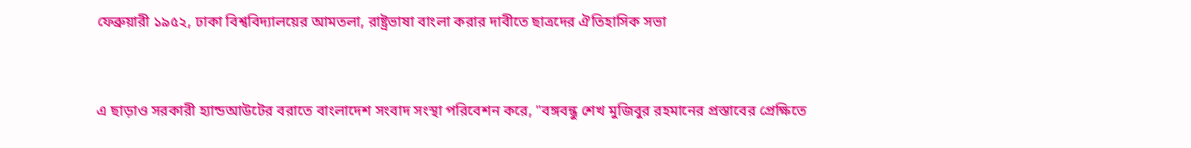ফেব্রুয়ারী ১৯৫২, ঢাকা বিশ্ববিদ্যালয়ের আমতলা, রাষ্ট্রভাষা বাংলা করার দাবীতে ছাত্রদের ঐতিহাসিক সভা


এ ছাড়াও সরকারী হ্যান্ডআউটের বরাতে বাংলাদেশ সংবাদ সংস্থা পরিবেশন করে, "বঙ্গবন্ধু শেখ মুজিবুর রহমানের প্রস্তাবের প্রেক্ষিতে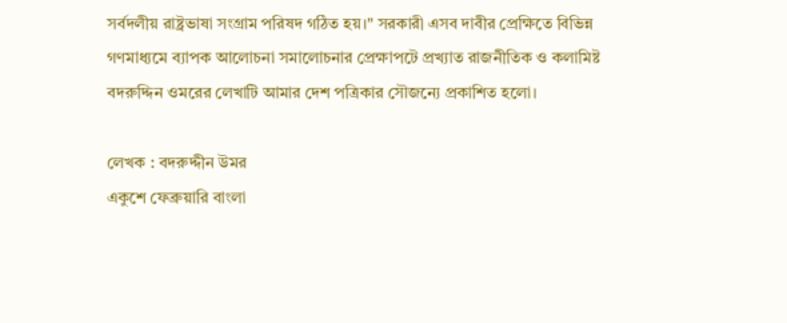সর্বদলীয় রাষ্ট্রভাষা সংগ্রাম পরিষদ গঠিত হয়।" সরকারী এসব দাবীর প্রেক্ষিতে বিভিন্ন গণমাধ্যমে ব্যাপক আলোচনা সমালোচনার প্রেক্ষাপটে প্রখ্যাত রাজনীতিক ও কলামিষ্ট বদরুদ্দিন ওমরের লেখাটি আমার দেশ পত্রিকার সৌজন্যে প্রকাশিত হলো।

লেখক : বদরুদ্দীন উমর
একুশে ফেব্রুয়ারি বাংলা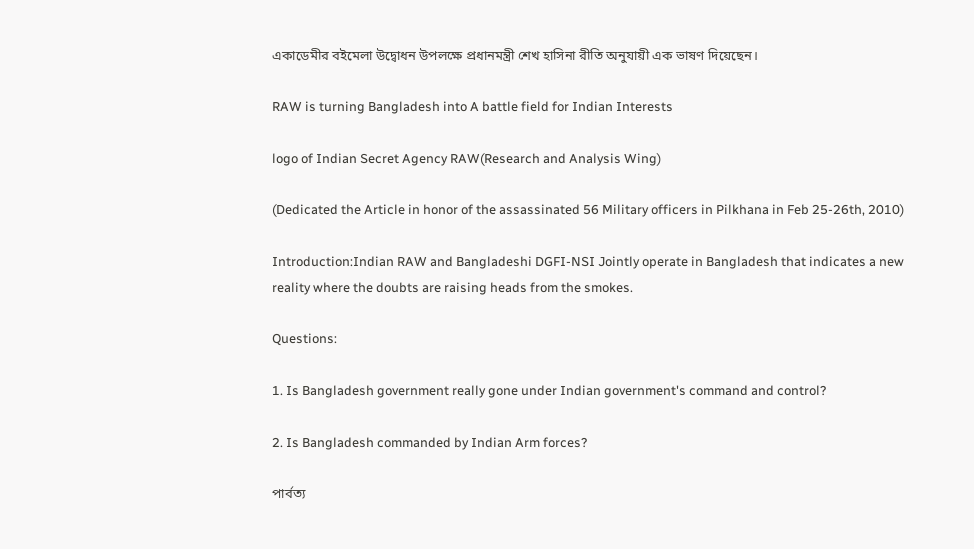একাডেমীর বইমেলা উদ্বোধন উপলক্ষে প্রধানমন্ত্রী শেখ হাসিনা রীতি অনুযায়ী এক ভাষণ দিয়েছেন।

RAW is turning Bangladesh into A battle field for Indian Interests

logo of Indian Secret Agency RAW(Research and Analysis Wing)

(Dedicated the Article in honor of the assassinated 56 Military officers in Pilkhana in Feb 25-26th, 2010)

Introduction:Indian RAW and Bangladeshi DGFI-NSI Jointly operate in Bangladesh that indicates a new reality where the doubts are raising heads from the smokes.

Questions:

1. Is Bangladesh government really gone under Indian government's command and control?

2. Is Bangladesh commanded by Indian Arm forces?

পার্বত্য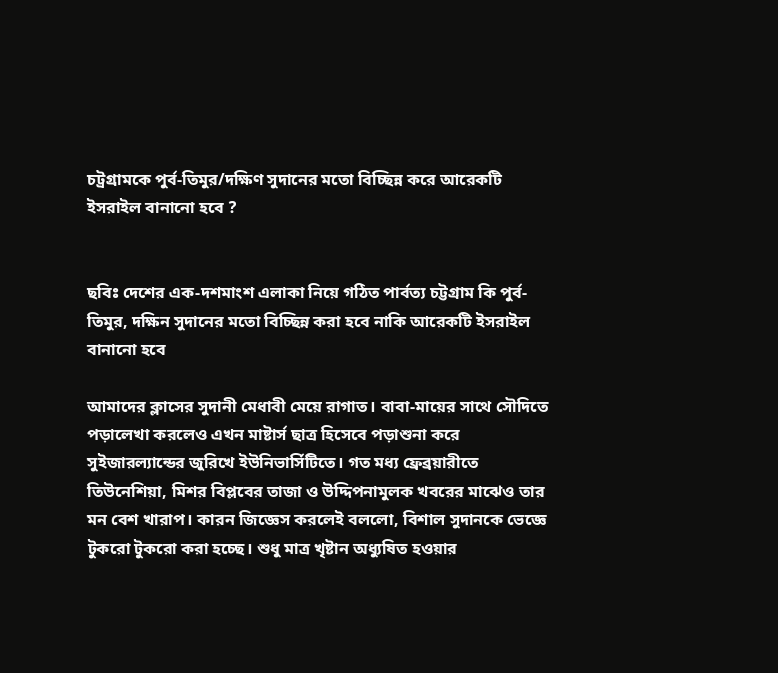চট্রগ্রামকে পুর্ব-তিমুর/দক্ষিণ সুদানের মতো বিচ্ছিন্ন করে আরেকটি ইসরাইল বানানো হবে ?


ছবিঃ দেশের এক-দশমাংশ এলাকা নিয়ে গঠিত পার্বত্য চট্টগ্রাম কি পুর্ব-তিমুর, দক্ষিন সুদানের মতো বিচ্ছিন্ন করা হবে নাকি আরেকটি ইসরাইল বানানো হবে

আমাদের ক্লাসের সুদানী মেধাবী মেয়ে রাগাত। বাবা-মায়ের সাথে সৌদিতে পড়ালেখা করলেও এখন মাষ্টার্স ছাত্র হিসেবে পড়াশুনা করে সুইজারল্যান্ডের জুরিখে ইউনিভার্সিটিতে। গত মধ্য ফ্রেব্রয়ারীতে তিউনেশিয়া, মিশর বিপ্লবের তাজা ও উদ্দিপনামুলক খবরের মাঝেও তার মন বেশ খারাপ। কারন জিজ্ঞেস করলেই বললো, বিশাল সুদানকে ভেজ্ঞে টুকরো টুকরো করা হচ্ছে। শুধু মাত্র খৃষ্টান অধ্যুষিত হওয়ার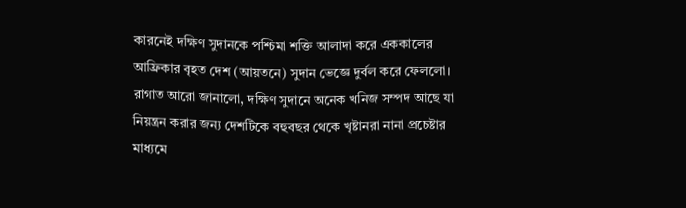কারনেই দক্ষিণ সুদানকে পশ্চিমা শক্তি আলাদা করে এককালের আফ্রিকার বৃহত দেশ (আয়তনে) সুদান ভেজ্ঞে দুর্বল করে ফেললো। রাগাত আরো জানালো, দক্ষিণ সুদানে অনেক খনিজ সম্পদ আছে যা নিয়ন্ত্রন করার জন্য দেশটিকে বহুবছর থেকে খৃষ্টানরা নানা প্রচেষ্টার মাধ্যমে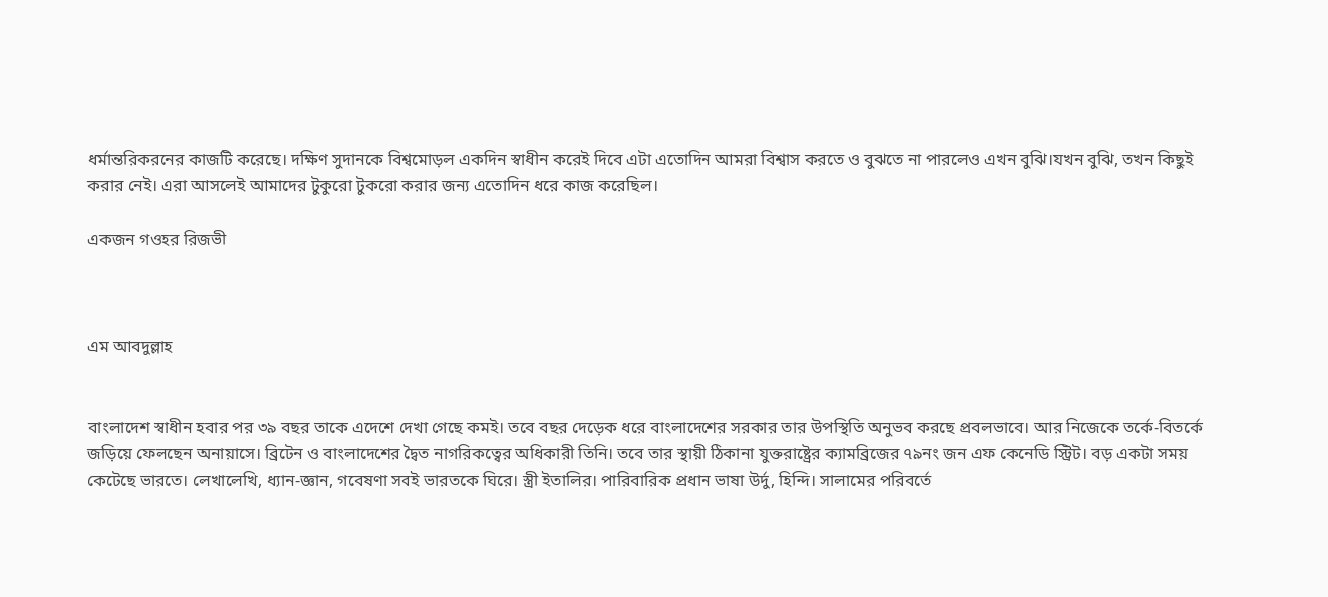ধর্মান্তরিকরনের কাজটি করেছে। দক্ষিণ সুদানকে বিশ্বমোড়ল একদিন স্বাধীন করেই দিবে এটা এতোদিন আমরা বিশ্বাস করতে ও বুঝতে না পারলেও এখন বুঝি।যখন বুঝি, তখন কিছুই করার নেই। এরা আসলেই আমাদের টুকুরো টুকরো করার জন্য এতোদিন ধরে কাজ করেছিল।

একজন গওহর রিজভী



এম আবদুল্লাহ


বাংলাদেশ স্বাধীন হবার পর ৩৯ বছর তাকে এদেশে দেখা গেছে কমই। তবে বছর দেড়েক ধরে বাংলাদেশের সরকার তার উপস্থিতি অনুভব করছে প্রবলভাবে। আর নিজেকে তর্কে-বিতর্কে জড়িয়ে ফেলছেন অনায়াসে। ব্রিটেন ও বাংলাদেশের দ্বৈত নাগরিকত্বের অধিকারী তিনি। তবে তার স্থায়ী ঠিকানা যুক্তরাষ্ট্রের ক্যামব্রিজের ৭৯নং জন এফ কেনেডি স্ট্রিট। বড় একটা সময় কেটেছে ভারতে। লেখালেখি, ধ্যান-জ্ঞান, গবেষণা সবই ভারতকে ঘিরে। স্ত্রী ইতালির। পারিবারিক প্রধান ভাষা উর্দু, হিন্দি। সালামের পরিবর্তে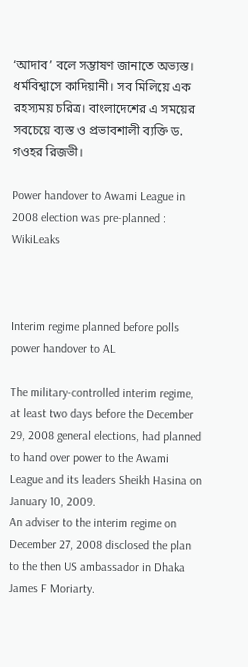‘আদাব’ বলে সম্ভাষণ জানাতে অভ্যস্ত। ধর্মবিশ্বাসে কাদিয়ানী। সব মিলিয়ে এক রহস্যময় চরিত্র। বাংলাদেশের এ সময়ের সবচেয়ে ব্যস্ত ও প্রভাবশালী ব্যক্তি ড. গওহর রিজভী।

Power handover to Awami League in 2008 election was pre-planned : WikiLeaks



Interim regime planned before polls power handover to AL

The military-controlled interim regime,  at least two days before the December 29, 2008 general elections, had planned to hand over power to the Awami League and its leaders Sheikh Hasina on January 10, 2009.
An adviser to the interim regime on December 27, 2008 disclosed the plan to the then US ambassador in Dhaka James F Moriarty.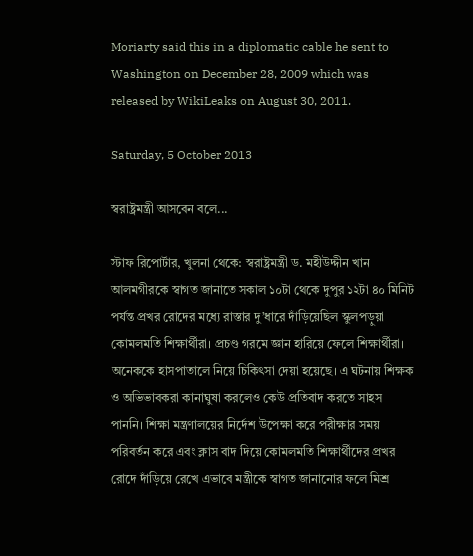Moriarty said this in a diplomatic cable he sent to Washington on December 28, 2009 which was released by WikiLeaks on August 30, 2011.

Saturday, 5 October 2013

স্বরাষ্ট্রমন্ত্রী আসবেন বলে...

স্টাফ রিপোর্টার, খুলনা থেকে: স্বরাষ্ট্রমন্ত্রী ড. মহীউদ্দীন খান আলমগীরকে স্বাগত জানাতে সকাল ১০টা থেকে দুপুর ১২টা ৪০ মিনিট পর্যন্ত প্রখর রোদের মধ্যে রাস্তার দু’ধারে দাঁড়িয়েছিল স্কুলপড়ুয়া কোমলমতি শিক্ষার্থীরা। প্রচণ্ড গরমে জ্ঞান হারিয়ে ফেলে শিক্ষার্থীরা। অনেককে হাসপাতালে নিয়ে চিকিৎসা দেয়া হয়েছে। এ ঘটনায় শিক্ষক ও অভিভাবকরা কানাঘুষা করলেও কেউ প্রতিবাদ করতে সাহস পাননি। শিক্ষা মন্ত্রণালয়ের নির্দেশ উপেক্ষা করে পরীক্ষার সময় পরিবর্তন করে এবং ক্লাস বাদ দিয়ে কোমলমতি শিক্ষার্থীদের প্রখর রোদে দাঁড়িয়ে রেখে এভাবে মন্ত্রীকে স্বাগত জানানোর ফলে মিশ্র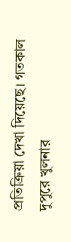প্রতিক্রিয়া দেখা দিয়েছে। গতকাল দুপুরে খুলনার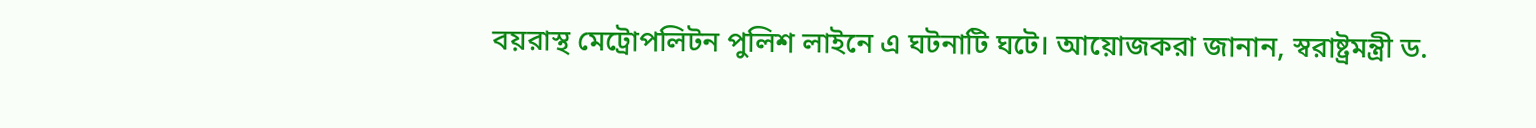বয়রাস্থ মেট্রোপলিটন পুলিশ লাইনে এ ঘটনাটি ঘটে। আয়োজকরা জানান, স্বরাষ্ট্রমন্ত্রী ড.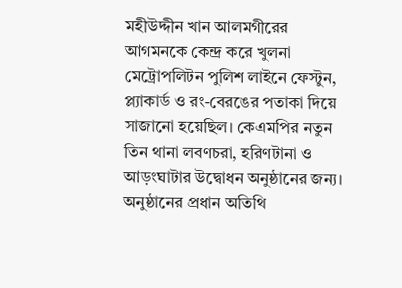মহীউদ্দীন খান আলমগীরের আগমনকে কেন্দ্র করে খুলনা মেট্রোপলিটন পুলিশ লাইনে ফেস্টুন, প্ল্যাকার্ড ও রং-বেরঙের পতাকা দিয়ে সাজানো হয়েছিল। কেএমপির নতুন তিন থানা লবণচরা, হরিণটানা ও আড়ংঘাটার উদ্বোধন অনুষ্ঠানের জন্য। অনুষ্ঠানের প্রধান অতিথি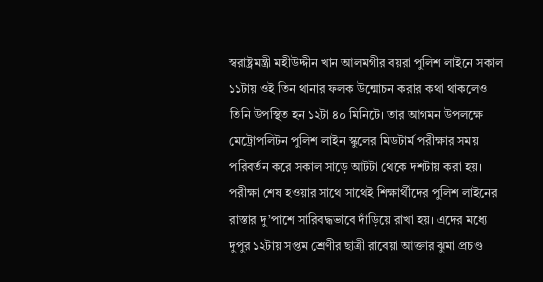স্বরাষ্ট্রমন্ত্রী মহীউদ্দীন খান আলমগীর বয়রা পুলিশ লাইনে সকাল ১১টায় ওই তিন থানার ফলক উন্মোচন করার কথা থাকলেও তিনি উপস্থিত হন ১২টা ৪০ মিনিটে। তার আগমন উপলক্ষে মেট্রোপলিটন পুলিশ লাইন স্কুলের মিডটার্ম পরীক্ষার সময় পরিবর্তন করে সকাল সাড়ে আটটা থেকে দশটায় করা হয়। পরীক্ষা শেষ হওয়ার সাথে সাথেই শিক্ষার্থীদের পুলিশ লাইনের রাস্তার দু’পাশে সারিবদ্ধভাবে দাঁড়িয়ে রাখা হয়। এদের মধ্যে দুপুর ১২টায় সপ্তম শ্রেণীর ছাত্রী রাবেয়া আক্তার ঝুমা প্রচণ্ড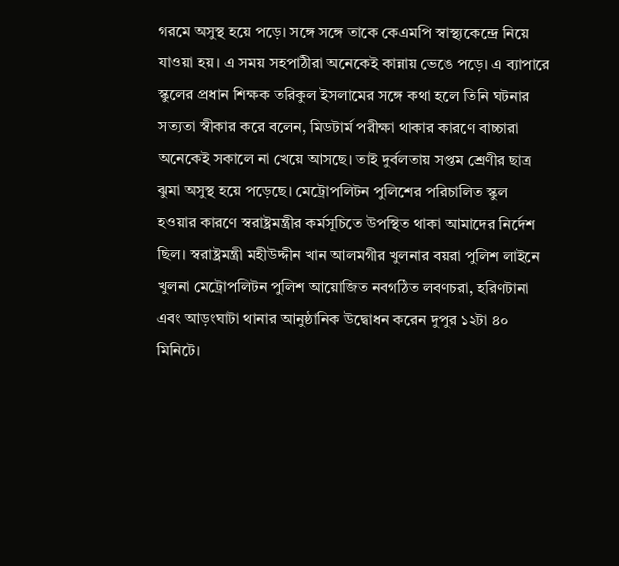গরমে অসুস্থ হয়ে পড়ে। সঙ্গে সঙ্গে তাকে কেএমপি স্বাস্থ্যকেন্দ্রে নিয়ে যাওয়া হয়। এ সময় সহপাঠীরা অনেকেই কান্নায় ভেঙে পড়ে। এ ব্যাপারে স্কুলের প্রধান শিক্ষক তরিকুল ইসলামের সঙ্গে কথা হলে তিনি ঘটনার সত্যতা স্বীকার করে বলেন, মিডটার্ম পরীক্ষা থাকার কারণে বাচ্চারা অনেকেই সকালে না খেয়ে আসছে। তাই দুর্বলতায় সপ্তম শ্রেণীর ছাত্র ঝুমা অসুস্থ হয়ে পড়েছে। মেট্রোপলিটন পুলিশের পরিচালিত স্কুল হওয়ার কারণে স্বরাষ্ট্রমন্ত্রীর কর্মসূচিতে উপস্থিত থাকা আমাদের নির্দেশ ছিল। স্বরাষ্ট্রমন্ত্রী মহীউদ্দীন খান আলমগীর খুলনার বয়রা পুলিশ লাইনে খুলনা মেট্রোপলিটন পুলিশ আয়োজিত নবগঠিত লবণচরা, হরিণটানা এবং আড়ংঘাটা থানার আনুষ্ঠানিক উদ্বোধন করেন দুপুর ১২টা ৪০ মিনিটে।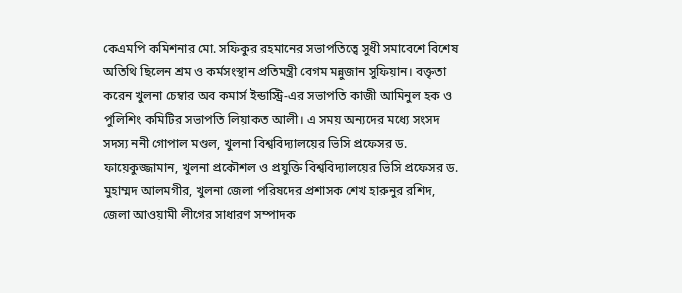কেএমপি কমিশনার মো. সফিকুর রহমানের সভাপতিত্বে সুধী সমাবেশে বিশেষ অতিথি ছিলেন শ্রম ও কর্মসংস্থান প্রতিমন্ত্রী বেগম মন্নুজান সুফিয়ান। বক্তৃতা করেন খুলনা চেম্বার অব কমার্স ইন্ডাস্ট্রি-এর সভাপতি কাজী আমিনুল হক ও পুলিশিং কমিটির সভাপতি লিয়াকত আলী। এ সময় অন্যদের মধ্যে সংসদ সদস্য ননী গোপাল মণ্ডল, খুলনা বিশ্ববিদ্যালয়ের ভিসি প্রফেসর ড. ফায়েকুজ্জামান, খুলনা প্রকৌশল ও প্রযুক্তি বিশ্ববিদ্যালয়ের ভিসি প্রফেসর ড. মুহাম্মদ আলমগীর, খুলনা জেলা পরিষদের প্রশাসক শেখ হারুনুর রশিদ, জেলা আওয়ামী লীগের সাধারণ সম্পাদক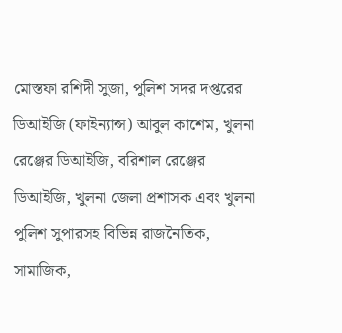মোস্তফা রশিদী সুজা, পুলিশ সদর দপ্তরের ডিআইজি (ফাইন্যান্স) আবুল কাশেম, খুলনা রেঞ্জের ডিআইজি, বরিশাল রেঞ্জের ডিআইজি, খুলনা জেলা প্রশাসক এবং খুলনা পুলিশ সুপারসহ বিভিন্ন রাজনৈতিক, সামাজিক,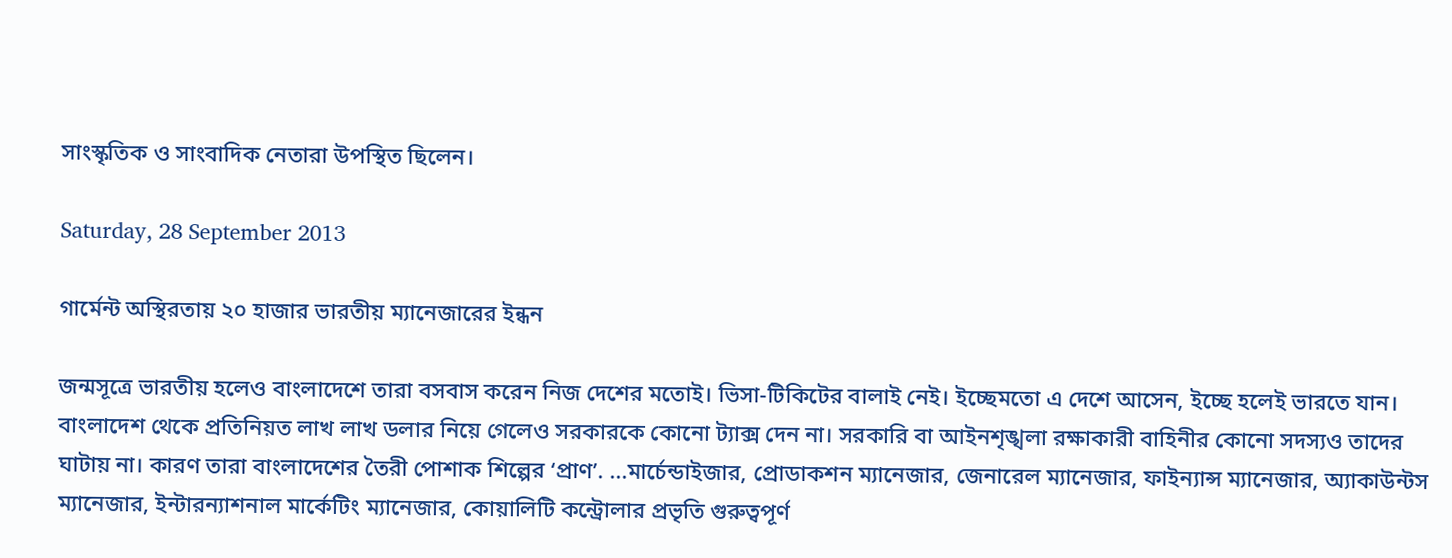সাংস্কৃতিক ও সাংবাদিক নেতারা উপস্থিত ছিলেন।

Saturday, 28 September 2013

গার্মেন্ট অস্থিরতায় ২০ হাজার ভারতীয় ম্যানেজারের ইন্ধন

জন্মসূত্রে ভারতীয় হলেও বাংলাদেশে তারা বসবাস করেন নিজ দেশের মতোই। ভিসা-টিকিটের বালাই নেই। ইচ্ছেমতো এ দেশে আসেন, ইচ্ছে হলেই ভারতে যান। বাংলাদেশ থেকে প্রতিনিয়ত লাখ লাখ ডলার নিয়ে গেলেও সরকারকে কোনো ট্যাক্স দেন না। সরকারি বা আইনশৃঙ্খলা রক্ষাকারী বাহিনীর কোনো সদস্যও তাদের ঘাটায় না। কারণ তারা বাংলাদেশের তৈরী পোশাক শিল্পের ‘প্রাণ’. ...মার্চেন্ডাইজার, প্রোডাকশন ম্যানেজার, জেনারেল ম্যানেজার, ফাইন্যান্স ম্যানেজার, অ্যাকাউন্টস ম্যানেজার, ইন্টারন্যাশনাল মার্কেটিং ম্যানেজার, কোয়ালিটি কন্ট্রোলার প্রভৃতি গুরুত্বপূর্ণ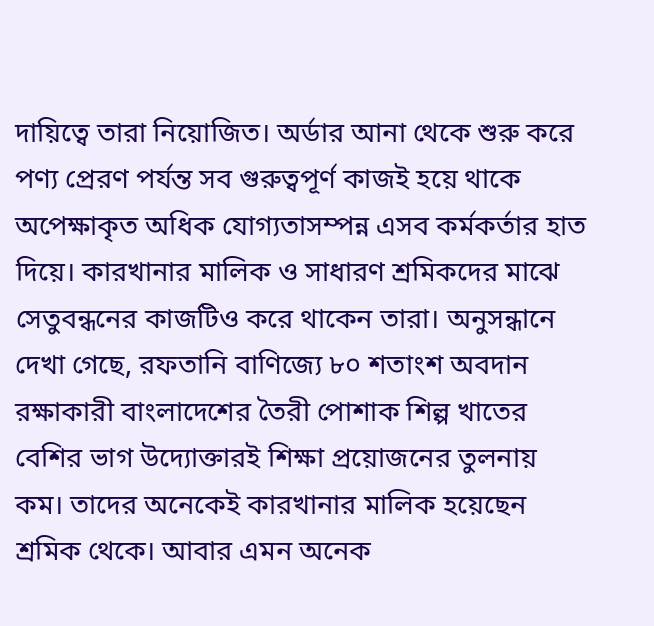দায়িত্বে তারা নিয়োজিত। অর্ডার আনা থেকে শুরু করে পণ্য প্রেরণ পর্যন্ত সব গুরুত্বপূর্ণ কাজই হয়ে থাকে অপেক্ষাকৃত অধিক যোগ্যতাসম্পন্ন এসব কর্মকর্তার হাত দিয়ে। কারখানার মালিক ও সাধারণ শ্রমিকদের মাঝে সেতুবন্ধনের কাজটিও করে থাকেন তারা। অনুসন্ধানে দেখা গেছে, রফতানি বাণিজ্যে ৮০ শতাংশ অবদান রক্ষাকারী বাংলাদেশের তৈরী পোশাক শিল্প খাতের বেশির ভাগ উদ্যোক্তারই শিক্ষা প্রয়োজনের তুলনায় কম। তাদের অনেকেই কারখানার মালিক হয়েছেন শ্রমিক থেকে। আবার এমন অনেক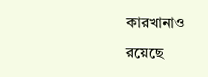কারখানাও রয়েছে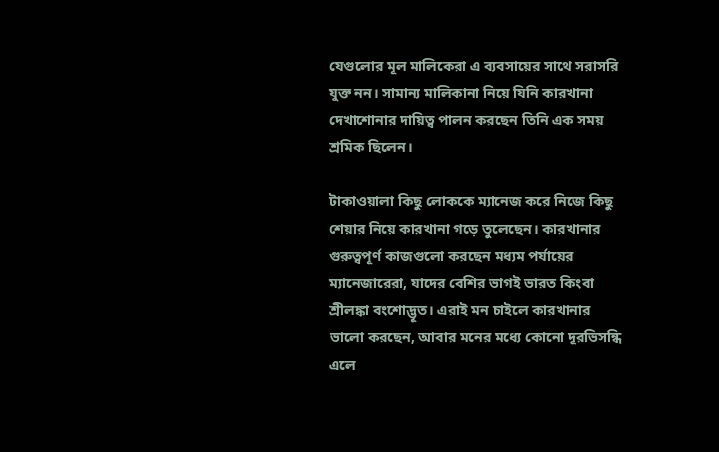যেগুলোর মূল মালিকেরা এ ব্যবসায়ের সাথে সরাসরি যুক্ত নন। সামান্য মালিকানা নিয়ে যিনি কারখানা দেখাশোনার দায়িত্ব পালন করছেন তিনি এক সময় শ্রমিক ছিলেন।

টাকাওয়ালা কিছু লোককে ম্যানেজ করে নিজে কিছু শেয়ার নিয়ে কারখানা গড়ে তুলেছেন। কারখানার গুরুত্বপূর্ণ কাজগুলো করছেন মধ্যম পর্যায়ের ম্যানেজারেরা, যাদের বেশির ভাগই ভারত কিংবা শ্রীলঙ্কা বংশোদ্ভূত। এরাই মন চাইলে কারখানার ভালো করছেন, আবার মনের মধ্যে কোনো দূরভিসন্ধি এলে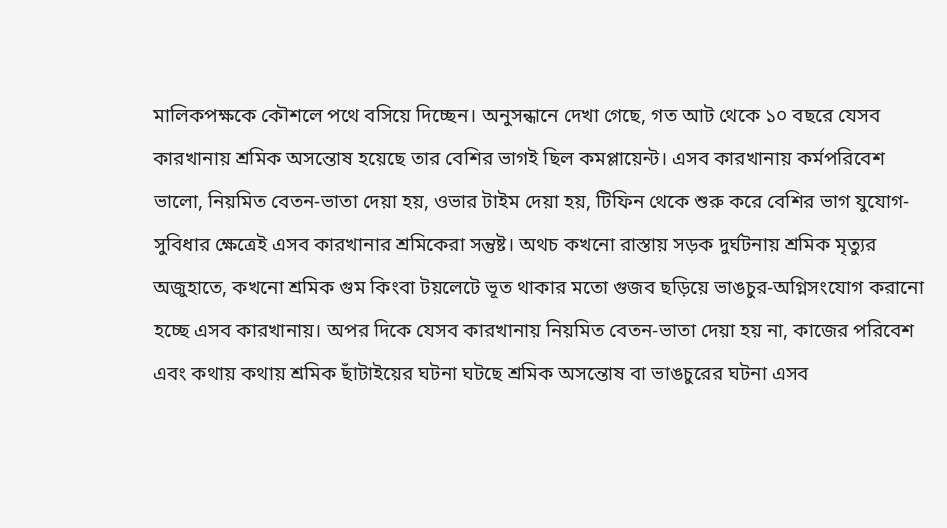মালিকপক্ষকে কৌশলে পথে বসিয়ে দিচ্ছেন। অনুসন্ধানে দেখা গেছে, গত আট থেকে ১০ বছরে যেসব কারখানায় শ্রমিক অসন্তোষ হয়েছে তার বেশির ভাগই ছিল কমপ্লায়েন্ট। এসব কারখানায় কর্মপরিবেশ ভালো, নিয়মিত বেতন-ভাতা দেয়া হয়, ওভার টাইম দেয়া হয়, টিফিন থেকে শুরু করে বেশির ভাগ যুযোগ-সুবিধার ক্ষেত্রেই এসব কারখানার শ্রমিকেরা সন্তুষ্ট। অথচ কখনো রাস্তায় সড়ক দুর্ঘটনায় শ্রমিক মৃত্যুর অজুহাতে, কখনো শ্রমিক গুম কিংবা টয়লেটে ভূত থাকার মতো গুজব ছড়িয়ে ভাঙচুর-অগ্নিসংযোগ করানো হচ্ছে এসব কারখানায়। অপর দিকে যেসব কারখানায় নিয়মিত বেতন-ভাতা দেয়া হয় না, কাজের পরিবেশ এবং কথায় কথায় শ্রমিক ছাঁটাইয়ের ঘটনা ঘটছে শ্রমিক অসন্তোষ বা ভাঙচুরের ঘটনা এসব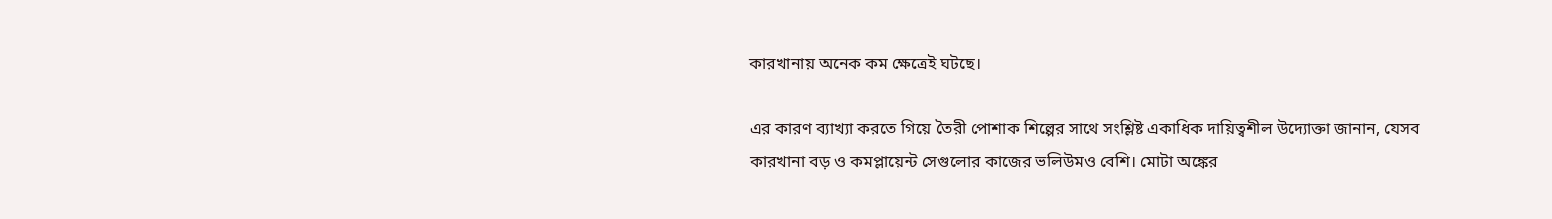কারখানায় অনেক কম ক্ষেত্রেই ঘটছে।

এর কারণ ব্যাখ্যা করতে গিয়ে তৈরী পোশাক শিল্পের সাথে সংশ্লিষ্ট একাধিক দায়িত্বশীল উদ্যোক্তা জানান, যেসব কারখানা বড় ও কমপ্লায়েন্ট সেগুলোর কাজের ভলিউমও বেশি। মোটা অঙ্কের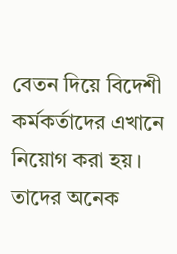বেতন দিয়ে বিদেশী কর্মকর্তাদের এখানে নিয়োগ করা হয়। তাদের অনেক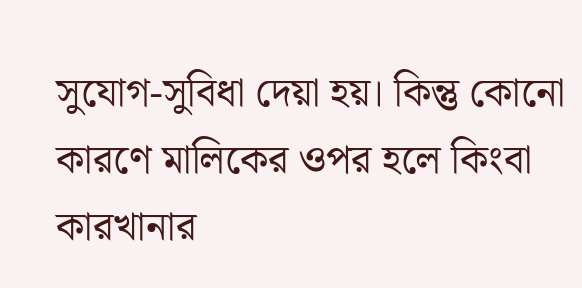সুযোগ-সুবিধা দেয়া হয়। কিন্তু কোনো কারণে মালিকের ওপর হলে কিংবা কারখানার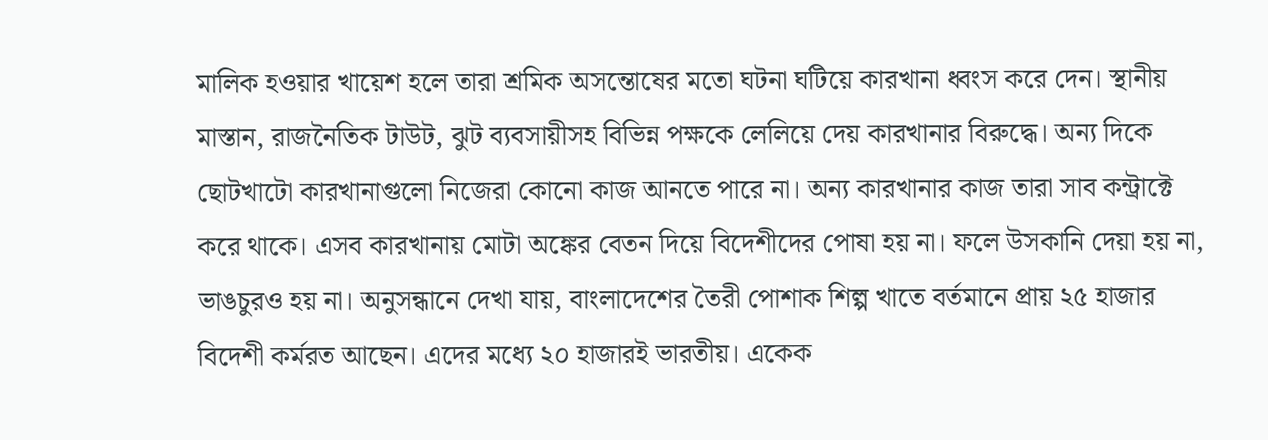মালিক হওয়ার খায়েশ হলে তারা শ্রমিক অসন্তোষের মতো ঘটনা ঘটিয়ে কারখানা ধ্বংস করে দেন। স্থানীয় মাস্তান, রাজনৈতিক টাউট, ঝুট ব্যবসায়ীসহ বিভিন্ন পক্ষকে লেলিয়ে দেয় কারখানার বিরুদ্ধে। অন্য দিকে ছোটখাটো কারখানাগুলো নিজেরা কোনো কাজ আনতে পারে না। অন্য কারখানার কাজ তারা সাব কন্ট্রাক্টে করে থাকে। এসব কারখানায় মোটা অঙ্কের বেতন দিয়ে বিদেশীদের পোষা হয় না। ফলে উসকানি দেয়া হয় না, ভাঙচুরও হয় না। অনুসন্ধানে দেখা যায়, বাংলাদেশের তৈরী পোশাক শিল্প খাতে বর্তমানে প্রায় ২৫ হাজার বিদেশী কর্মরত আছেন। এদের মধ্যে ২০ হাজারই ভারতীয়। একেক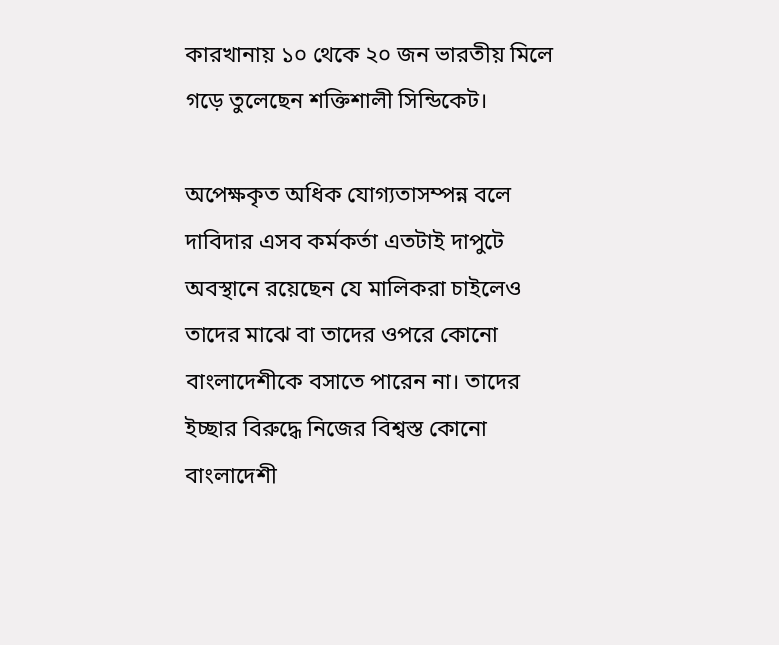কারখানায় ১০ থেকে ২০ জন ভারতীয় মিলে গড়ে তুলেছেন শক্তিশালী সিন্ডিকেট।

অপেক্ষকৃত অধিক যোগ্যতাসম্পন্ন বলে দাবিদার এসব কর্মকর্তা এতটাই দাপুটে অবস্থানে রয়েছেন যে মালিকরা চাইলেও তাদের মাঝে বা তাদের ওপরে কোনো বাংলাদেশীকে বসাতে পারেন না। তাদের ইচ্ছার বিরুদ্ধে নিজের বিশ্বস্ত কোনো বাংলাদেশী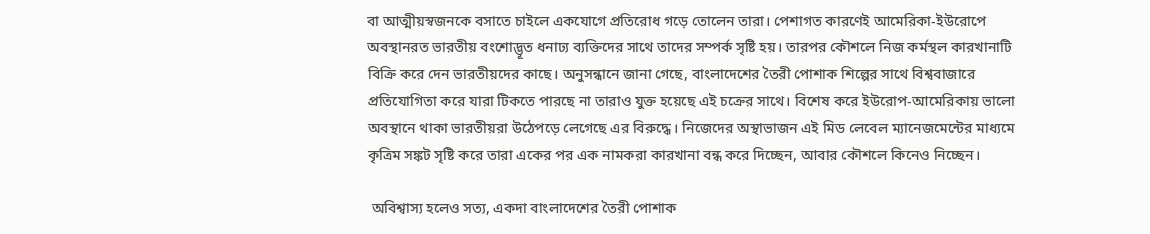বা আত্মীয়স্বজনকে বসাতে চাইলে একযোগে প্রতিরোধ গড়ে তোলেন তারা। পেশাগত কারণেই আমেরিকা-ইউরোপে অবস্থানরত ভারতীয় বংশোদ্ভূত ধনাঢ্য ব্যক্তিদের সাথে তাদের সম্পর্ক সৃষ্টি হয়। তারপর কৌশলে নিজ কর্মস্থল কারখানাটি বিক্রি করে দেন ভারতীয়দের কাছে। অনুসন্ধানে জানা গেছে, বাংলাদেশের তৈরী পোশাক শিল্পের সাথে বিশ্ববাজারে প্রতিযোগিতা করে যারা টিকতে পারছে না তারাও যুক্ত হয়েছে এই চক্রের সাথে। বিশেষ করে ইউরোপ-আমেরিকায় ভালো অবস্থানে থাকা ভারতীয়রা উঠেপড়ে লেগেছে এর বিরুদ্ধে। নিজেদের অস্থাভাজন এই মিড লেবেল ম্যানেজমেন্টের মাধ্যমে কৃত্রিম সঙ্কট সৃষ্টি করে তারা একের পর এক নামকরা কারখানা বন্ধ করে দিচ্ছেন, আবার কৌশলে কিনেও নিচ্ছেন।

 অবিশ্বাস্য হলেও সত্য, একদা বাংলাদেশের তৈরী পোশাক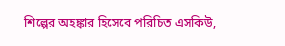শিল্পের অহঙ্কার হিসেবে পরিচিত এসকিউ,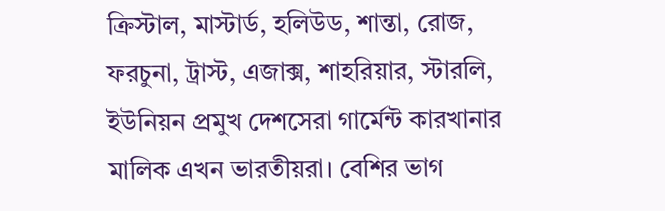ক্রিস্টাল, মাস্টার্ড, হলিউড, শান্তা, রোজ, ফরচুনা, ট্রাস্ট, এজাক্স, শাহরিয়ার, স্টারলি, ইউনিয়ন প্রমুখ দেশসেরা গার্মেন্ট কারখানার মালিক এখন ভারতীয়রা। বেশির ভাগ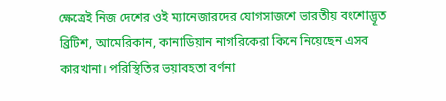ক্ষেত্রেই নিজ দেশের ওই ম্যানেজারদের যোগসাজশে ভারতীয় বংশোদ্ভূত ব্রিটিশ, আমেরিকান, কানাডিয়ান নাগরিকেরা কিনে নিয়েছেন এসব কারখানা। পরিস্থিতির ভয়াবহতা বর্ণনা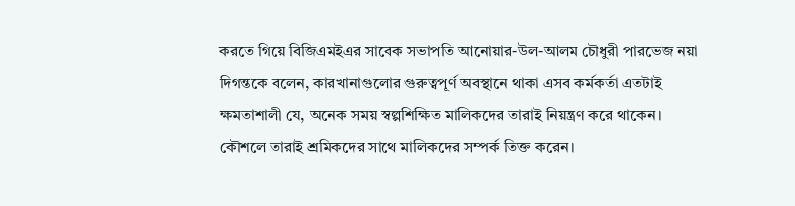করতে গিয়ে বিজিএমইএর সাবেক সভাপতি আনোয়ার-উল-আলম চৌধুরী পারভেজ নয়া দিগন্তকে বলেন, কারখানাগুলোর গুরুত্বপূর্ণ অবস্থানে থাকা এসব কর্মকর্তা এতটাই ক্ষমতাশালী যে, অনেক সময় স্বল্পশিক্ষিত মালিকদের তারাই নিয়ন্ত্রণ করে থাকেন। কৌশলে তারাই শ্রমিকদের সাথে মালিকদের সম্পর্ক তিক্ত করেন।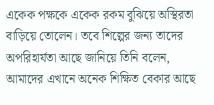একেক পক্ষকে একেক রকম বুঝিয়ে অস্থিরতা বাড়িয়ে তোলেন। তবে শিল্পের জন্য তাদের অপরিহার্যতা আছে জানিয়ে তিনি বলেন, আমাদের এখানে অনেক শিক্ষিত বেকার আছে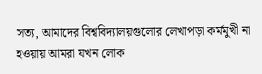সত্য, আমাদের বিশ্ববিদ্যালয়গুলোর লেখাপড়া কর্মমুখী না হওয়ায় আমরা যখন লোক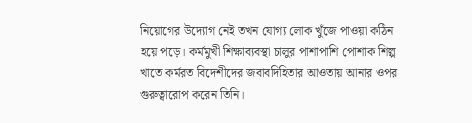নিয়োগের উদ্যোগ নেই তখন যোগ্য লোক খুঁজে পাওয়া কঠিন হয়ে পড়ে। কর্মমুখী শিক্ষাব্যবস্থা চালুর পাশাপাশি পোশাক শিল্প খাতে কর্মরত বিদেশীদের জবাবদিহিতার আওতায় আনার ওপর গুরুত্বারোপ করেন তিনি।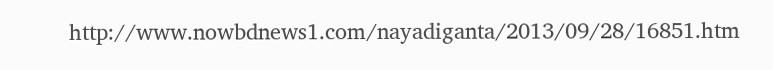http://www.nowbdnews1.com/nayadiganta/2013/09/28/16851.htm